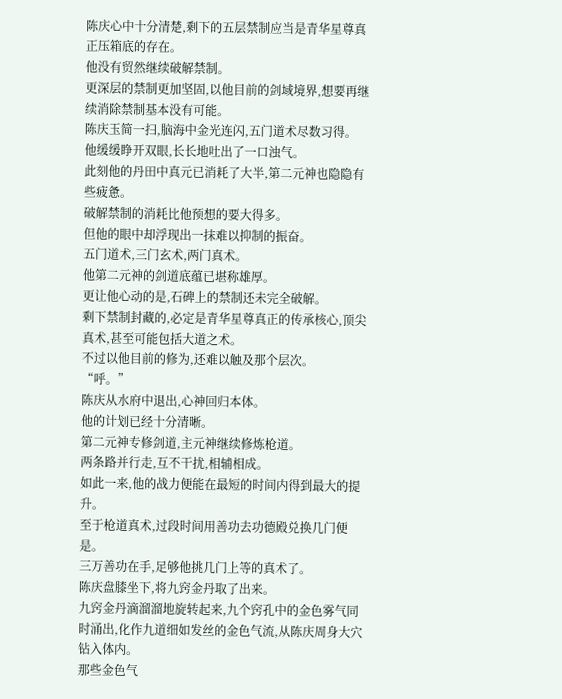陈庆心中十分清楚,剩下的五层禁制应当是青华星尊真正压箱底的存在。
他没有贸然继续破解禁制。
更深层的禁制更加坚固,以他目前的剑域境界,想要再继续消除禁制基本没有可能。
陈庆玉简一扫,脑海中金光连闪,五门道术尽数习得。
他缓缓睁开双眼,长长地吐出了一口浊气。
此刻他的丹田中真元已消耗了大半,第二元神也隐隐有些疲惫。
破解禁制的消耗比他预想的要大得多。
但他的眼中却浮现出一抹难以抑制的振奋。
五门道术,三门玄术,两门真术。
他第二元神的剑道底蕴已堪称雄厚。
更让他心动的是,石碑上的禁制还未完全破解。
剩下禁制封藏的,必定是青华星尊真正的传承核心,顶尖真术,甚至可能包括大道之术。
不过以他目前的修为,还难以触及那个层次。
“呼。”
陈庆从水府中退出,心神回归本体。
他的计划已经十分清晰。
第二元神专修剑道,主元神继续修炼枪道。
两条路并行走,互不干扰,相辅相成。
如此一来,他的战力便能在最短的时间内得到最大的提升。
至于枪道真术,过段时间用善功去功德殿兑换几门便是。
三万善功在手,足够他挑几门上等的真术了。
陈庆盘膝坐下,将九窍金丹取了出来。
九窍金丹滴溜溜地旋转起来,九个窍孔中的金色雾气同时涌出,化作九道细如发丝的金色气流,从陈庆周身大穴钻入体内。
那些金色气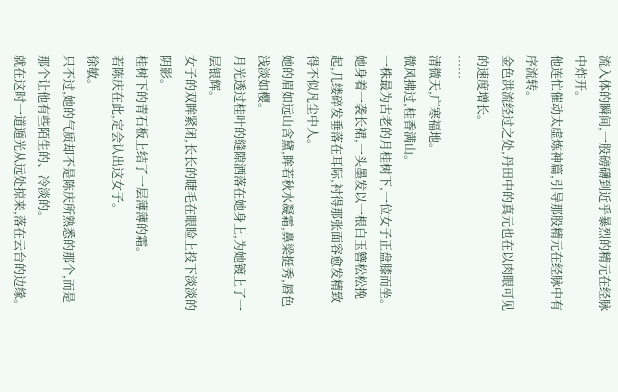流入体的瞬间,一股磅礴到近乎暴烈的精元在经脉中炸开。
他连忙催动太虚炼神篇,引导那股精元在经脉中有序流转。
金色洪流经过之处,丹田中的真元也在以肉眼可见的速度增长。
……
清微天,广寒福地。
微风拂过,桂香满山。
一株最为古老的月桂树下,一位女子正盘膝而坐。
她身着一袭长裙,一头墨发以一根白玉簪松松挽起,几缕碎发垂落在耳际,衬得那张面容愈发精致得不似凡尘中人。
她的眉如远山含黛,眸若秋水凝霜,鼻梁挺秀,唇色浅淡如樱。
月光透过桂叶的缝隙洒落在她身上,为她镀上了一层银辉。
女子的双眸紧闭,长长的睫毛在眼睑上投下淡淡的阴影。
桂树下的青石板上结了一层薄薄的霜。
若陈庆在此,定会认出这女子。
徐敏。
只不过,她的气质却不是陈庆所熟悉的那个,而是那个让他有些陌生的、冷淡的。
就在这时一道遁光从远处掠来,落在云台的边缘。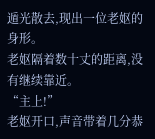遁光散去,现出一位老妪的身形。
老妪隔着数十丈的距离,没有继续靠近。
“主上!”
老妪开口,声音带着几分恭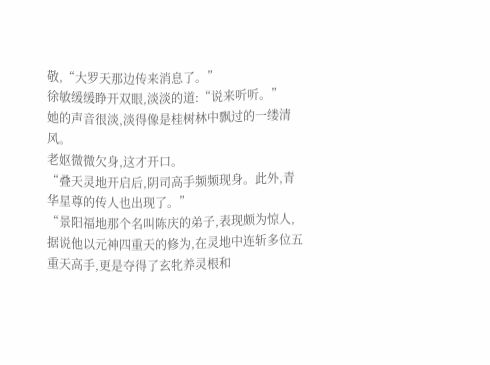敬,“大罗天那边传来消息了。”
徐敏缓缓睁开双眼,淡淡的道:“说来听听。”
她的声音很淡,淡得像是桂树林中飘过的一缕清风。
老妪微微欠身,这才开口。
“叠天灵地开启后,阴司高手频频现身。此外,青华星尊的传人也出现了。”
“景阳福地那个名叫陈庆的弟子,表现颇为惊人,据说他以元神四重天的修为,在灵地中连斩多位五重天高手,更是夺得了玄牝养灵根和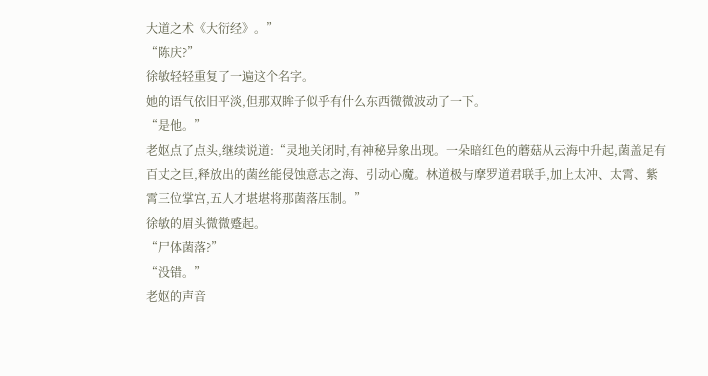大道之术《大衍经》。”
“陈庆?”
徐敏轻轻重复了一遍这个名字。
她的语气依旧平淡,但那双眸子似乎有什么东西微微波动了一下。
“是他。”
老妪点了点头,继续说道:“灵地关闭时,有神秘异象出现。一朵暗红色的蘑菇从云海中升起,菌盖足有百丈之巨,释放出的菌丝能侵蚀意志之海、引动心魔。林道极与摩罗道君联手,加上太冲、太霄、紫霄三位掌宫,五人才堪堪将那菌落压制。”
徐敏的眉头微微蹙起。
“尸体菌落?”
“没错。”
老妪的声音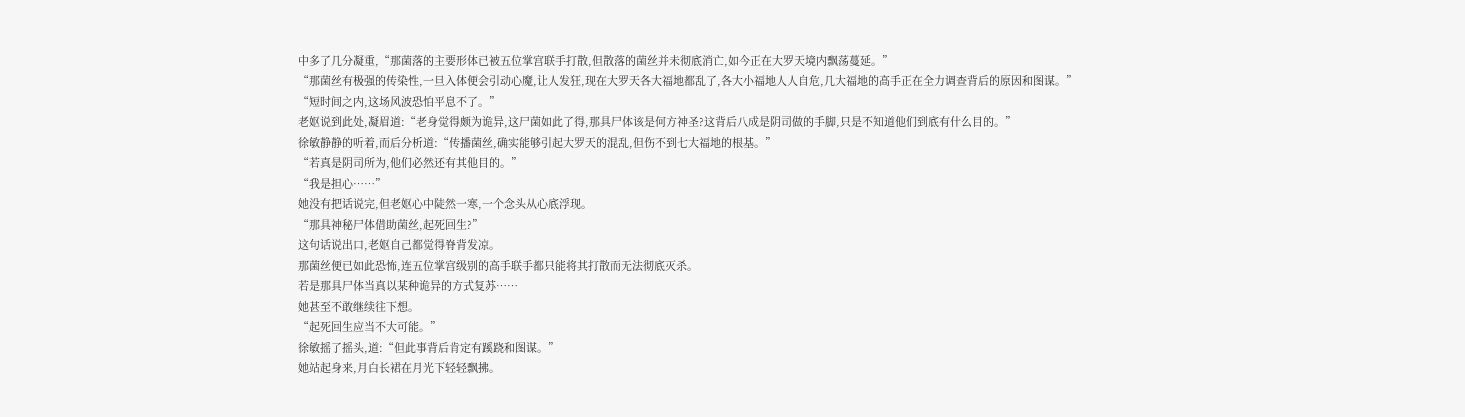中多了几分凝重,“那菌落的主要形体已被五位掌宫联手打散,但散落的菌丝并未彻底消亡,如今正在大罗天境内飘荡蔓延。”
“那菌丝有极强的传染性,一旦入体便会引动心魔,让人发狂,现在大罗天各大福地都乱了,各大小福地人人自危,几大福地的高手正在全力调查背后的原因和图谋。”
“短时间之内,这场风波恐怕平息不了。”
老妪说到此处,凝眉道:“老身觉得颇为诡异,这尸菌如此了得,那具尸体该是何方神圣?这背后八成是阴司做的手脚,只是不知道他们到底有什么目的。”
徐敏静静的听着,而后分析道:“传播菌丝,确实能够引起大罗天的混乱,但伤不到七大福地的根基。”
“若真是阴司所为,他们必然还有其他目的。”
“我是担心……”
她没有把话说完,但老妪心中陡然一寒,一个念头从心底浮现。
“那具神秘尸体借助菌丝,起死回生?”
这句话说出口,老妪自己都觉得脊背发凉。
那菌丝便已如此恐怖,连五位掌宫级别的高手联手都只能将其打散而无法彻底灭杀。
若是那具尸体当真以某种诡异的方式复苏……
她甚至不敢继续往下想。
“起死回生应当不大可能。”
徐敏摇了摇头,道:“但此事背后肯定有蹊跷和图谋。”
她站起身来,月白长裙在月光下轻轻飘拂。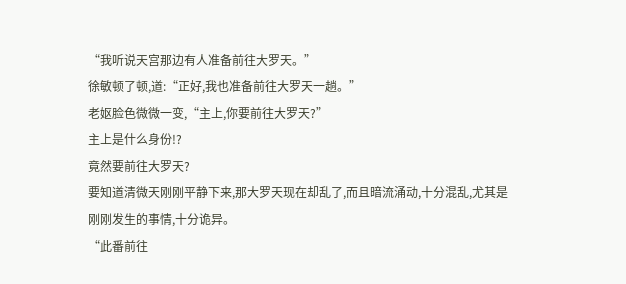“我听说天宫那边有人准备前往大罗天。”
徐敏顿了顿,道:“正好,我也准备前往大罗天一趟。”
老妪脸色微微一变,“主上,你要前往大罗天?”
主上是什么身份!?
竟然要前往大罗天?
要知道清微天刚刚平静下来,那大罗天现在却乱了,而且暗流涌动,十分混乱,尤其是刚刚发生的事情,十分诡异。
“此番前往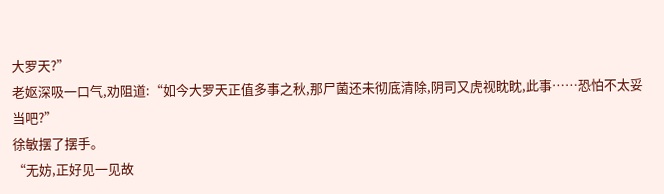大罗天?”
老妪深吸一口气,劝阻道:“如今大罗天正值多事之秋,那尸菌还未彻底清除,阴司又虎视眈眈,此事……恐怕不太妥当吧?”
徐敏摆了摆手。
“无妨,正好见一见故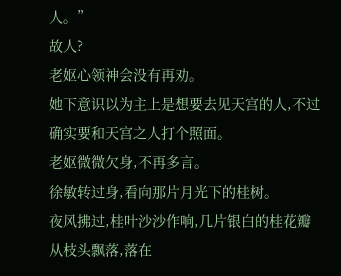人。”
故人?
老妪心领神会没有再劝。
她下意识以为主上是想要去见天宫的人,不过确实要和天宫之人打个照面。
老妪微微欠身,不再多言。
徐敏转过身,看向那片月光下的桂树。
夜风拂过,桂叶沙沙作响,几片银白的桂花瓣从枝头飘落,落在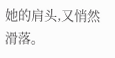她的肩头,又悄然滑落。